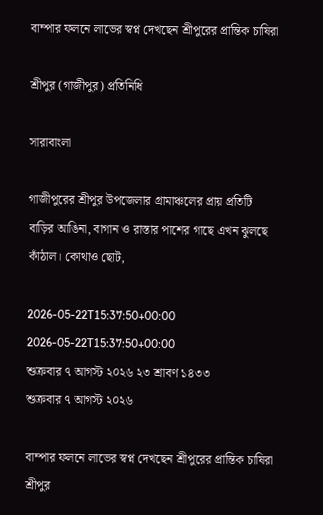বাম্পার ফলনে লাভের স্বপ্ন দেখছেন শ্রীপুরের প্রান্তিক চাষিরা

শ্রীপুর (গাজীপুর) প্রতিনিধি

সারাবাংলা

গাজীপুরের শ্রীপুর উপজেলার গ্রামাঞ্চলের প্রায় প্রতিটি বাড়ির আঙিনা, বাগান ও রাস্তার পাশের গাছে এখন ঝুলছে কাঁঠাল। কোথাও ছোট,

2026-05-22T15:37:50+00:00
2026-05-22T15:37:50+00:00
শুক্রবার ৭ আগস্ট ২০২৬ ২৩ শ্রাবণ ১৪৩৩
শুক্রবার ৭ আগস্ট ২০২৬

বাম্পার ফলনে লাভের স্বপ্ন দেখছেন শ্রীপুরের প্রান্তিক চাষিরা
শ্রীপুর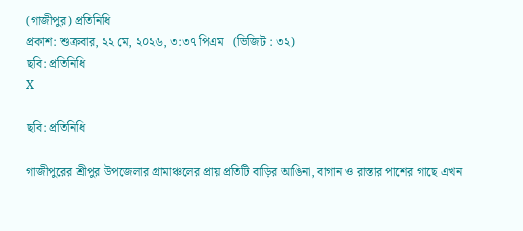(গাজীপুর) প্রতিনিধি
প্রকাশ: শুক্রবার, ২২ মে, ২০২৬, ৩:৩৭ পিএম   (ভিজিট : ৩২)
ছবি: প্রতিনিধি
X

ছবি: প্রতিনিধি

গাজীপুরের শ্রীপুর উপজেলার গ্রামাঞ্চলের প্রায় প্রতিটি বাড়ির আঙিনা, বাগান ও রাস্তার পাশের গাছে এখন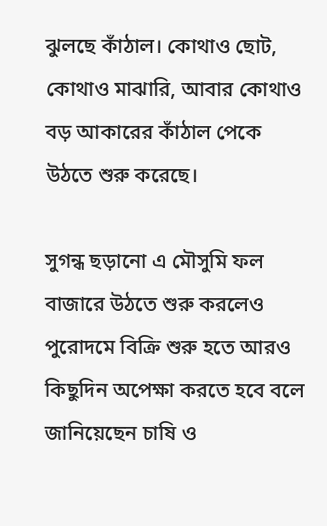ঝুলছে কাঁঠাল। কোথাও ছোট, কোথাও মাঝারি, আবার কোথাও বড় আকারের কাঁঠাল পেকে উঠতে শুরু করেছে।

সুগন্ধ ছড়ানো এ মৌসুমি ফল বাজারে উঠতে শুরু করলেও পুরোদমে বিক্রি শুরু হতে আরও কিছুদিন অপেক্ষা করতে হবে বলে জানিয়েছেন চাষি ও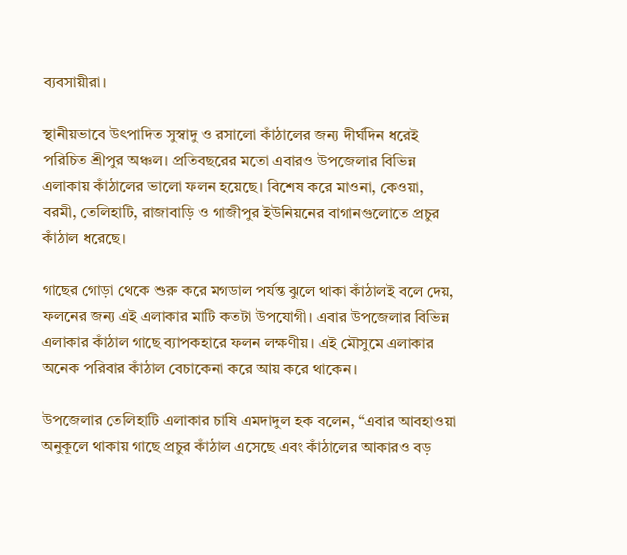ব্যবসায়ীরা।

স্থানীয়ভাবে উৎপাদিত সুস্বাদু ও রসালো কাঁঠালের জন্য দীর্ঘদিন ধরেই পরিচিত শ্রীপুর অঞ্চল। প্রতিবছরের মতো এবারও উপজেলার বিভিন্ন এলাকায় কাঁঠালের ভালো ফলন হয়েছে। বিশেষ করে মাওনা, কেওয়া, বরমী, তেলিহাটি, রাজাবাড়ি ও গাজীপুর ইউনিয়নের বাগানগুলোতে প্রচুর কাঁঠাল ধরেছে।

গাছের গোড়া থেকে শুরু করে মগডাল পর্যন্ত ঝুলে থাকা কাঁঠালই বলে দেয়, ফলনের জন্য এই এলাকার মাটি কতটা উপযোগী। এবার উপজেলার বিভিন্ন এলাকার কাঁঠাল গাছে ব্যাপকহারে ফলন লক্ষণীয়। এই মৌসুমে এলাকার অনেক পরিবার কাঁঠাল বেচাকেনা করে আয় করে থাকেন।

উপজেলার তেলিহাটি এলাকার চাষি এমদাদুল হক বলেন, “এবার আবহাওয়া অনুকূলে থাকায় গাছে প্রচুর কাঁঠাল এসেছে এবং কাঁঠালের আকারও বড়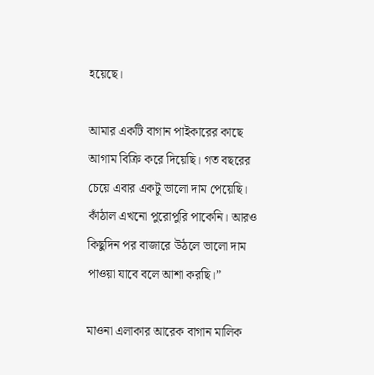হয়েছে।

আমার একটি বাগান পাইকারের কাছে আগাম বিক্রি করে দিয়েছি। গত বছরের চেয়ে এবার একটু ভালো দাম পেয়েছি। কাঁঠাল এখনো পুরোপুরি পাকেনি। আরও কিছুদিন পর বাজারে উঠলে ভালো দাম পাওয়া যাবে বলে আশা করছি।”

মাওনা এলাকার আরেক বাগান মালিক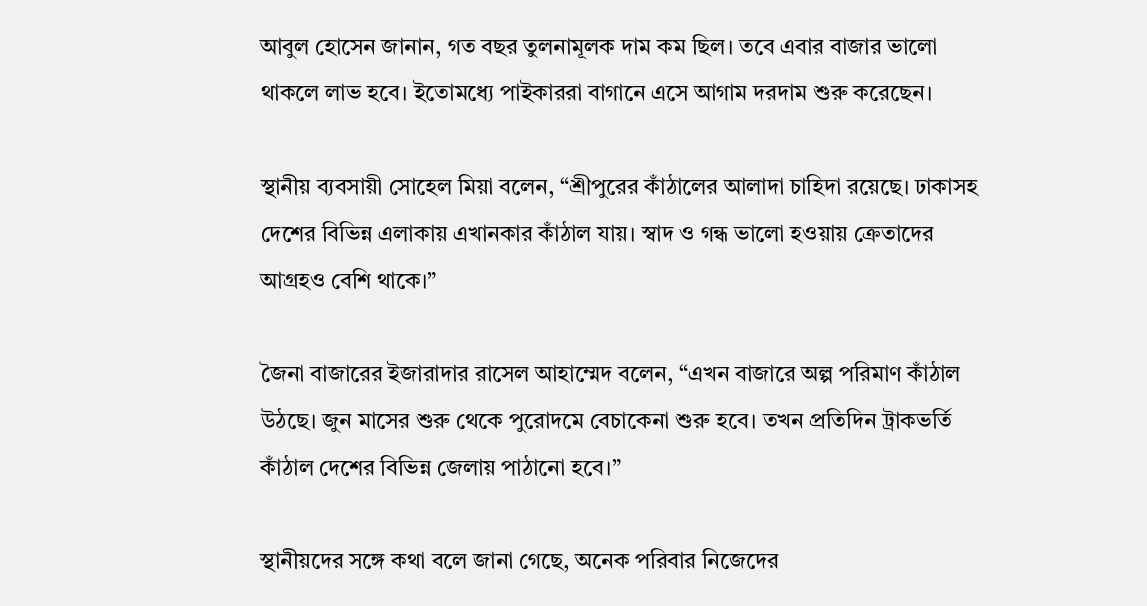আবুল হোসেন জানান, গত বছর তুলনামূলক দাম কম ছিল। তবে এবার বাজার ভালো থাকলে লাভ হবে। ইতোমধ্যে পাইকাররা বাগানে এসে আগাম দরদাম শুরু করেছেন।

স্থানীয় ব্যবসায়ী সোহেল মিয়া বলেন, “শ্রীপুরের কাঁঠালের আলাদা চাহিদা রয়েছে। ঢাকাসহ দেশের বিভিন্ন এলাকায় এখানকার কাঁঠাল যায়। স্বাদ ও গন্ধ ভালো হওয়ায় ক্রেতাদের আগ্রহও বেশি থাকে।”

জৈনা বাজারের ইজারাদার রাসেল আহাম্মেদ বলেন, “এখন বাজারে অল্প পরিমাণ কাঁঠাল উঠছে। জুন মাসের শুরু থেকে পুরোদমে বেচাকেনা শুরু হবে। তখন প্রতিদিন ট্রাকভর্তি কাঁঠাল দেশের বিভিন্ন জেলায় পাঠানো হবে।”

স্থানীয়দের সঙ্গে কথা বলে জানা গেছে, অনেক পরিবার নিজেদের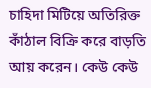চাহিদা মিটিয়ে অতিরিক্ত কাঁঠাল বিক্রি করে বাড়তি আয় করেন। কেউ কেউ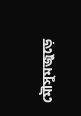মৌসুমজুড়ে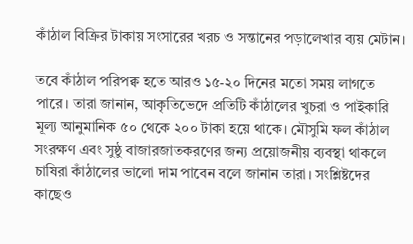কাঁঠাল বিক্রির টাকায় সংসারের খরচ ও সন্তানের পড়ালেখার ব্যয় মেটান।

তবে কাঁঠাল পরিপক্ব হতে আরও ১৫-২০ দিনের মতো সময় লাগতে পারে। তারা জানান, আকৃতিভেদে প্রতিটি কাঁঠালের খুচরা ও পাইকারি মূল্য আনুমানিক ৫০ থেকে ২০০ টাকা হয়ে থাকে। মৌসুমি ফল কাঁঠাল সংরক্ষণ এবং সুষ্ঠু বাজারজাতকরণের জন্য প্রয়োজনীয় ব্যবস্থা থাকলে চাষিরা কাঁঠালের ভালো দাম পাবেন বলে জানান তারা। সংশ্লিষ্টদের কাছেও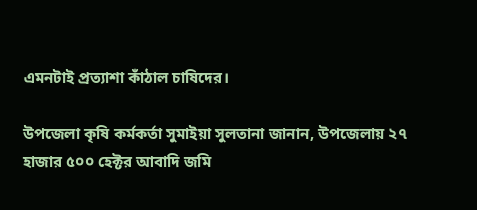এমনটাই প্রত্যাশা কাঁঠাল চাষিদের।

উপজেলা কৃষি কর্মকর্তা সুমাইয়া সুলতানা জানান, উপজেলায় ২৭ হাজার ৫০০ হেক্টর আবাদি জমি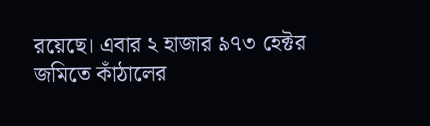রয়েছে। এবার ২ হাজার ৯৭৩ হেক্টর জমিতে কাঁঠালের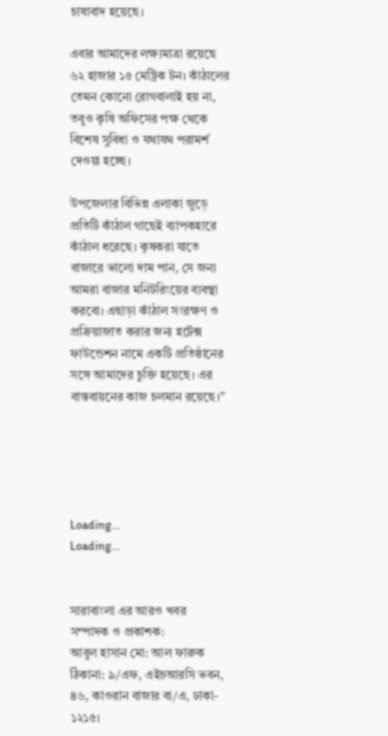চাষাবাদ হয়েছে।

এবার আমাদের লক্ষ্যমাত্রা রয়েছে ৬২ হাজার ১৫ মেট্রিক টন। কাঁঠালের তেমন কোনো রোগবালাই হয় না, তবুও কৃষি অফিসের পক্ষ থেকে বিশেষ সুবিধা ও যথাযথ পরামর্শ দেওয়া হচ্ছে।

উপজেলার বিভিন্ন এলাকা জুড়ে প্রতিটি কাঁঠাল গাছেই ব্যাপকহারে কাঁঠাল ধরেছে। কৃষকরা যাতে বাজারে ভালো দাম পান, সে জন্য আমরা বাজার মনিটরিংয়ের ব্যবস্থা করবো। এছাড়া কাঁঠাল সংরক্ষণ ও প্রক্রিয়াজাত করার জন্য হর্টেক্স ফাউন্ডেশন নামে একটি প্রতিষ্ঠানের সঙ্গে আমাদের চুক্তি হয়েছে। এর বাস্তবায়নের কাজ চলমান রয়েছে।”





Loading...
Loading...


সারাবাংলা এর আরও খবর
সম্পাদক ও প্রকাশক:
আবুল হাসান মো: আল ফারুক
ঠিকানা: ৯/এফ, এইচআরসি ভবন, ৪৬, কাওরান বাজার বা/এ, ঢাকা- ১২১৫।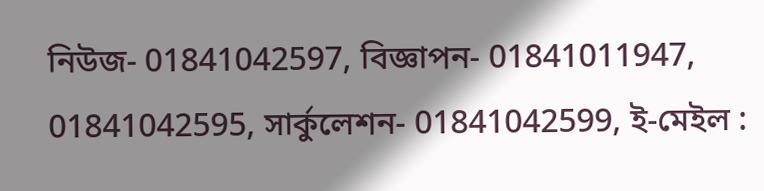নিউজ- 01841042597, বিজ্ঞাপন- 01841011947, 01841042595, সার্কুলেশন- 01841042599, ই-মেইল :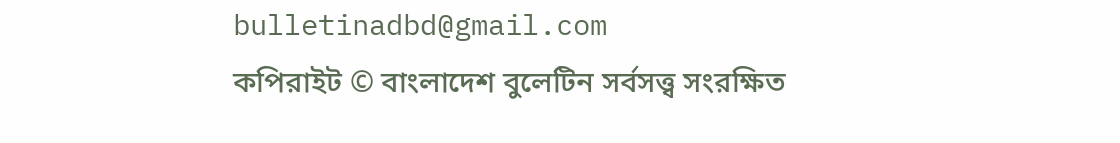bulletinadbd@gmail.com
কপিরাইট © বাংলাদেশ বুলেটিন সর্বসত্ত্ব সংরক্ষিত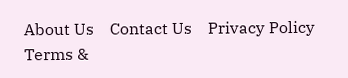About Us    Contact Us    Privacy Policy    Terms &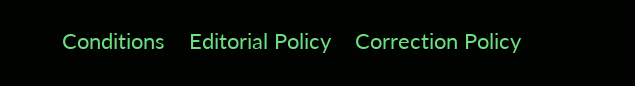Conditions    Editorial Policy    Correction Policy